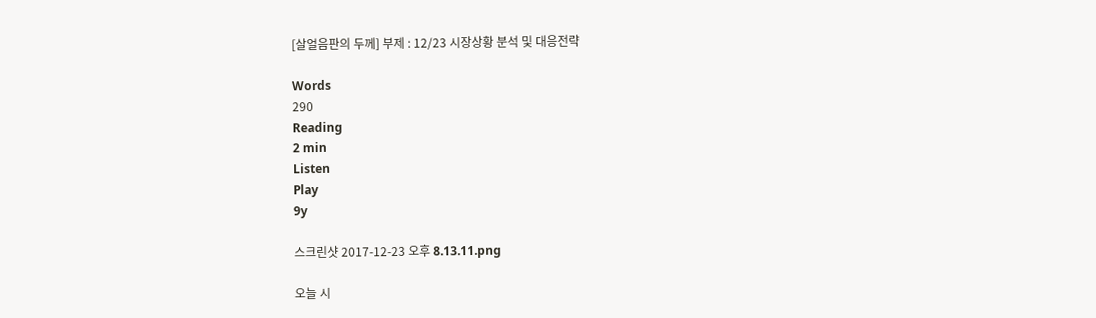[살얼음판의 두께] 부제 : 12/23 시장상황 분석 및 대응전략

Words
290
Reading
2 min
Listen
Play
9y

스크린샷 2017-12-23 오후 8.13.11.png

오늘 시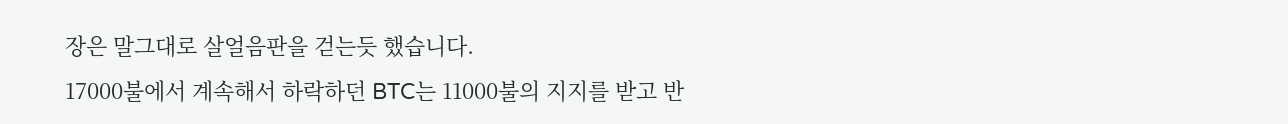장은 말그대로 살얼음판을 걷는듯 했습니다.
17000불에서 계속해서 하락하던 BTC는 11000불의 지지를 받고 반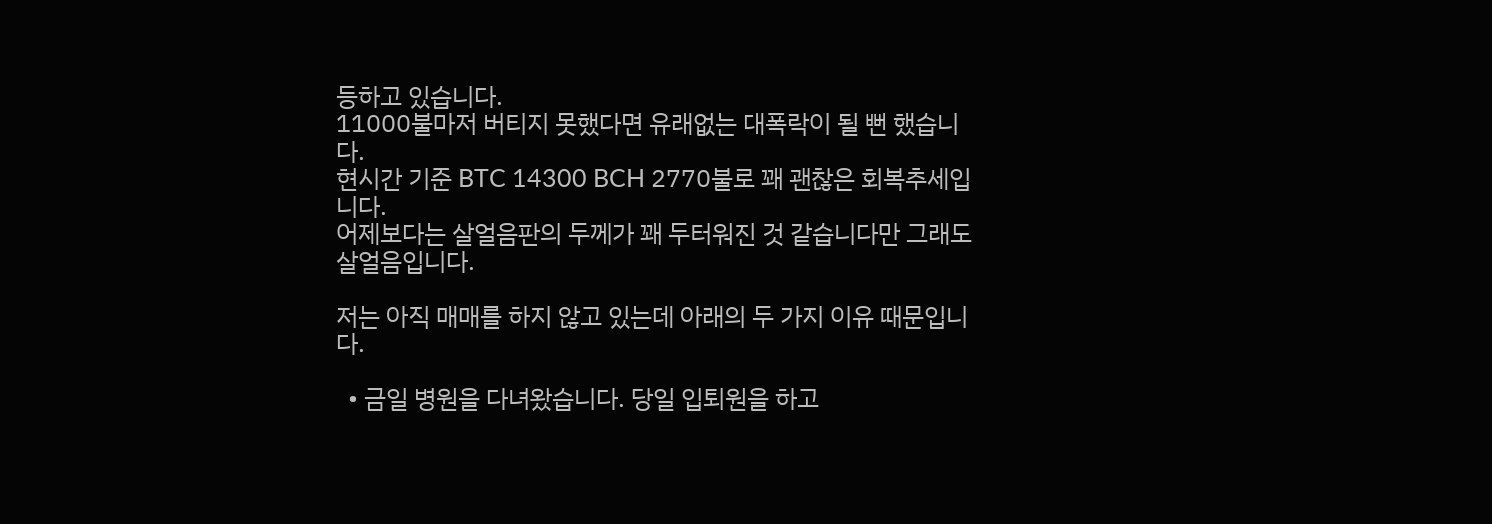등하고 있습니다.
11000불마저 버티지 못했다면 유래없는 대폭락이 될 뻔 했습니다.
현시간 기준 BTC 14300 BCH 2770불로 꽤 괜찮은 회복추세입니다.
어제보다는 살얼음판의 두께가 꽤 두터워진 것 같습니다만 그래도 살얼음입니다.

저는 아직 매매를 하지 않고 있는데 아래의 두 가지 이유 때문입니다.

  • 금일 병원을 다녀왔습니다. 당일 입퇴원을 하고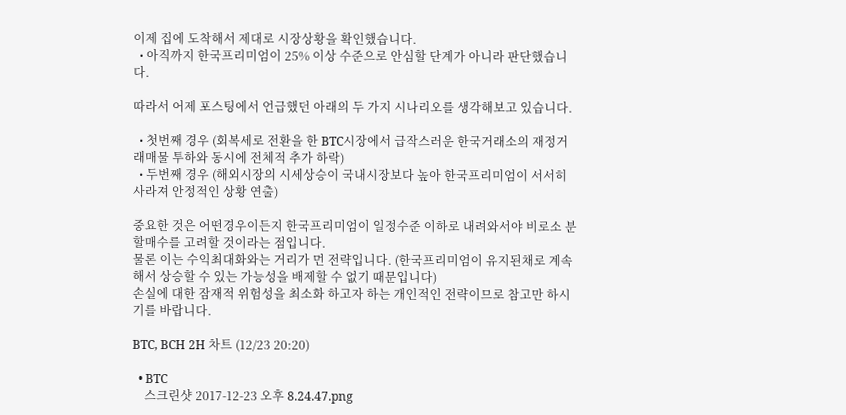이제 집에 도착해서 제대로 시장상황을 확인했습니다.
  • 아직까지 한국프리미엄이 25% 이상 수준으로 안심할 단계가 아니라 판단했습니다.

따라서 어제 포스팅에서 언급했던 아래의 두 가지 시나리오를 생각해보고 있습니다.

  • 첫번째 경우 (회복세로 전환을 한 BTC시장에서 급작스러운 한국거래소의 재정거래매물 투하와 동시에 전체적 추가 하락)
  • 두번째 경우 (해외시장의 시세상승이 국내시장보다 높아 한국프리미엄이 서서히 사라져 안정적인 상황 연출)

중요한 것은 어떤경우이든지 한국프리미엄이 일정수준 이하로 내려와서야 비로소 분할매수를 고려할 것이라는 점입니다.
물론 이는 수익최대화와는 거리가 먼 전략입니다. (한국프리미엄이 유지된채로 계속해서 상승할 수 있는 가능성을 배제할 수 없기 때문입니다)
손실에 대한 잠재적 위험성을 최소화 하고자 하는 개인적인 전략이므로 참고만 하시기를 바랍니다.

BTC, BCH 2H 차트 (12/23 20:20)

  • BTC
    스크린샷 2017-12-23 오후 8.24.47.png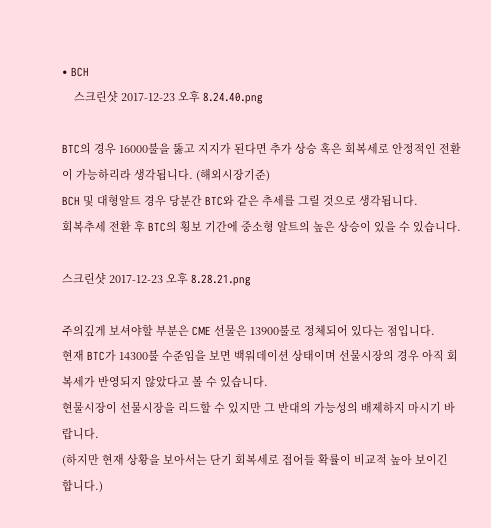• BCH
    스크린샷 2017-12-23 오후 8.24.40.png

BTC의 경우 16000불을 뚫고 지지가 된다면 추가 상승 혹은 회복세로 안정적인 전환이 가능하리라 생각됩니다. (해외시장기준)
BCH 및 대형알트 경우 당분간 BTC와 같은 추세를 그릴 것으로 생각됩니다.
회복추세 전환 후 BTC의 횡보 기간에 중소형 알트의 높은 상승이 있을 수 있습니다.

스크린샷 2017-12-23 오후 8.28.21.png

주의깊게 보셔야할 부분은 CME 선물은 13900불로 정체되어 있다는 점입니다.
현재 BTC가 14300불 수준임을 보면 백워데이션 상태이며 선물시장의 경우 아직 회복세가 반영되지 않았다고 볼 수 있습니다.
현물시장이 선물시장을 리드할 수 있지만 그 반대의 가능성의 배제하지 마시기 바랍니다.
(하지만 현재 상황을 보아서는 단기 회복세로 접어들 확률이 비교적 높아 보이긴 합니다.)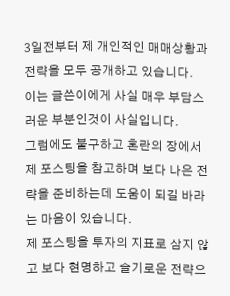3일전부터 제 개인적인 매매상황과 전략을 모두 공개하고 있습니다.
이는 글쓴이에게 사실 매우 부담스러운 부분인것이 사실입니다.
그럼에도 불구하고 혼란의 장에서 제 포스팅을 참고하며 보다 나은 전략을 준비하는데 도움이 되길 바라는 마음이 있습니다.
제 포스팅을 투자의 지표로 삼지 않고 보다 현명하고 슬기로운 전략으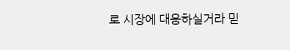로 시장에 대응하실거라 믿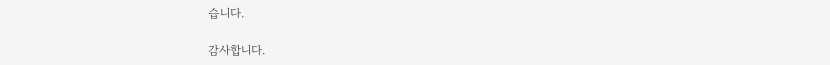습니다.

감사합니다.